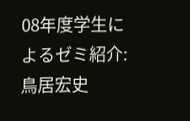08年度学生によるゼミ紹介:鳥居宏史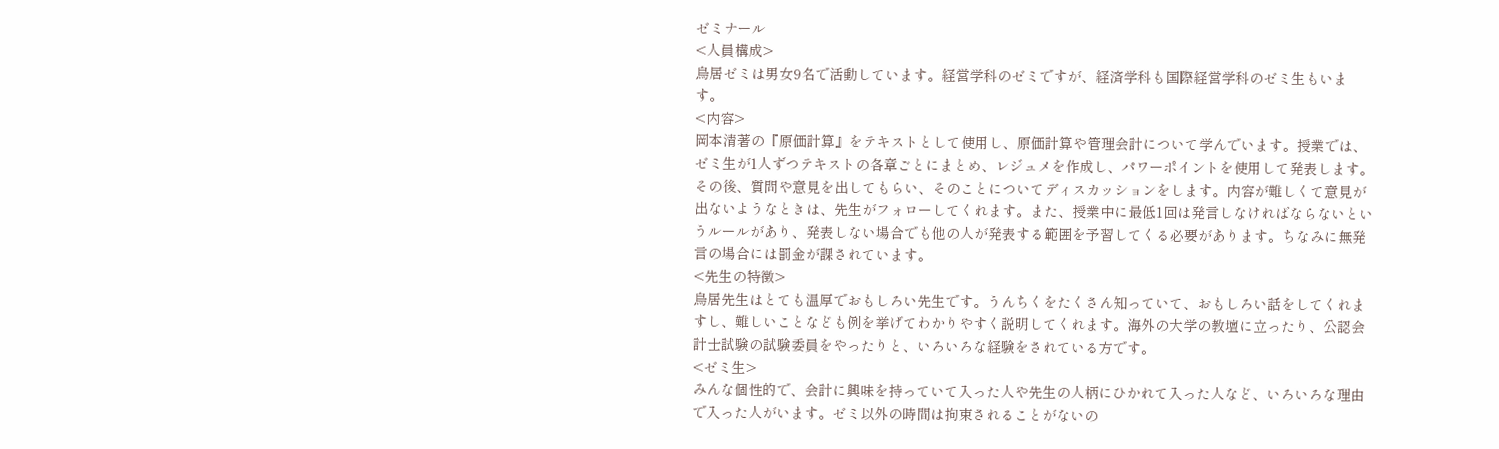ゼミナール
<人員構成>
鳥居ゼミは男女9名で活動しています。経営学科のゼミですが、経済学科も国際経営学科のゼミ生もいます。
<内容>
岡本清著の『原価計算』をテキストとして使用し、原価計算や管理会計について学んでいます。授業では、ゼミ生が1人ずつテキストの各章ごとにまとめ、レジュメを作成し、パワーポイントを使用して発表します。その後、質問や意見を出してもらい、そのことについてディスカッションをします。内容が難しくて意見が出ないようなときは、先生がフォローしてくれます。また、授業中に最低1回は発言しなければならないというルールがあり、発表しない場合でも他の人が発表する範囲を予習してくる必要があります。ちなみに無発言の場合には罰金が課されています。
<先生の特徴>
鳥居先生はとても温厚でおもしろい先生です。うんちくをたくさん知っていて、おもしろい話をしてくれますし、難しいことなども例を挙げてわかりやすく説明してくれます。海外の大学の教壇に立ったり、公認会計士試験の試験委員をやったりと、いろいろな経験をされている方です。
<ゼミ生>
みんな個性的で、会計に興味を持っていて入った人や先生の人柄にひかれて入った人など、いろいろな理由で入った人がいます。ゼミ以外の時間は拘束されることがないの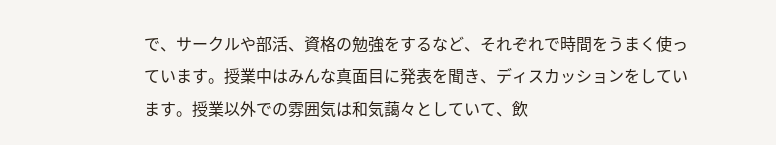で、サークルや部活、資格の勉強をするなど、それぞれで時間をうまく使っています。授業中はみんな真面目に発表を聞き、ディスカッションをしています。授業以外での雰囲気は和気藹々としていて、飲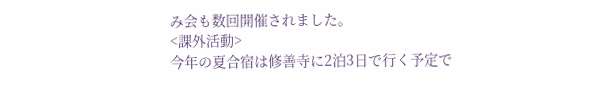み会も数回開催されました。
<課外活動>
今年の夏合宿は修善寺に2泊3日で行く予定で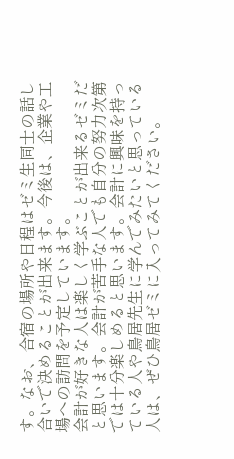す。なお、合宿の場所や日程はゼミ生同士の話し合いで決めることが出来ます。今後は、企業や工場への訪問を予定しています。
会計が好きな人は楽しく学ぶことが出来るゼミだと思います。会計が苦手な人でも自分の努力次第では十分楽しめると思います。会計に興味を持っている人や鳥居先生に学んでみたいと思っている人は、ぜひ鳥居ゼミに入ってみてください。